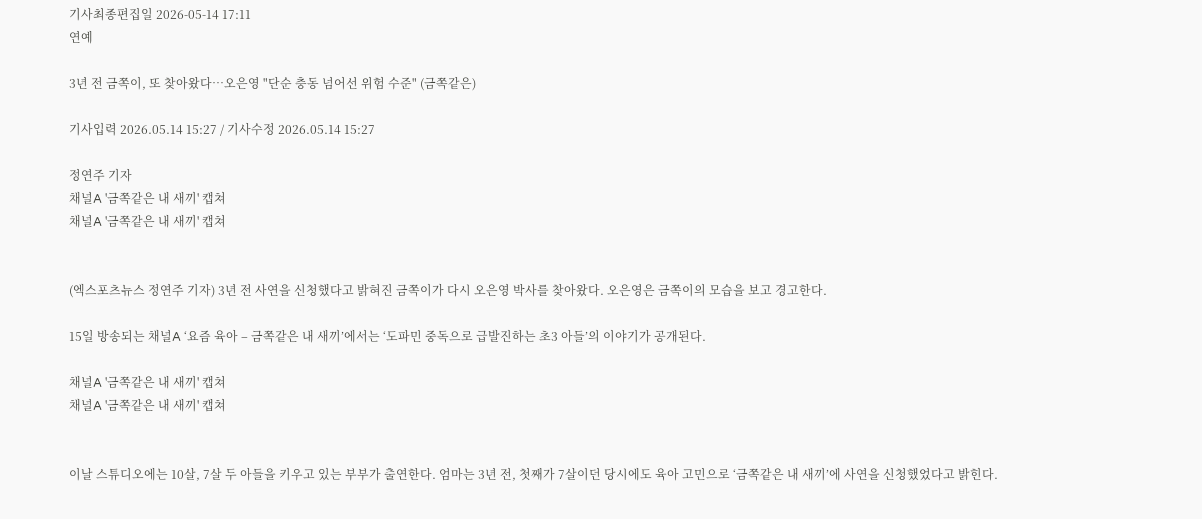기사최종편집일 2026-05-14 17:11
연예

3년 전 금쪽이, 또 찾아왔다…오은영 "단순 충동 넘어선 위험 수준" (금쪽같은)

기사입력 2026.05.14 15:27 / 기사수정 2026.05.14 15:27

정연주 기자
채널A '금쪽같은 내 새끼' 캡쳐
채널A '금쪽같은 내 새끼' 캡쳐


(엑스포츠뉴스 정연주 기자) 3년 전 사연을 신청했다고 밝혀진 금쪽이가 다시 오은영 박사를 찾아왔다. 오은영은 금쪽이의 모습을 보고 경고한다.

15일 방송되는 채널A ‘요즘 육아 – 금쪽같은 내 새끼’에서는 ‘도파민 중독으로 급발진하는 초3 아들’의 이야기가 공개된다.

채널A '금쪽같은 내 새끼' 캡쳐
채널A '금쪽같은 내 새끼' 캡쳐


이날 스튜디오에는 10살, 7살 두 아들을 키우고 있는 부부가 출연한다. 엄마는 3년 전, 첫째가 7살이던 당시에도 육아 고민으로 ‘금쪽같은 내 새끼’에 사연을 신청했었다고 밝힌다.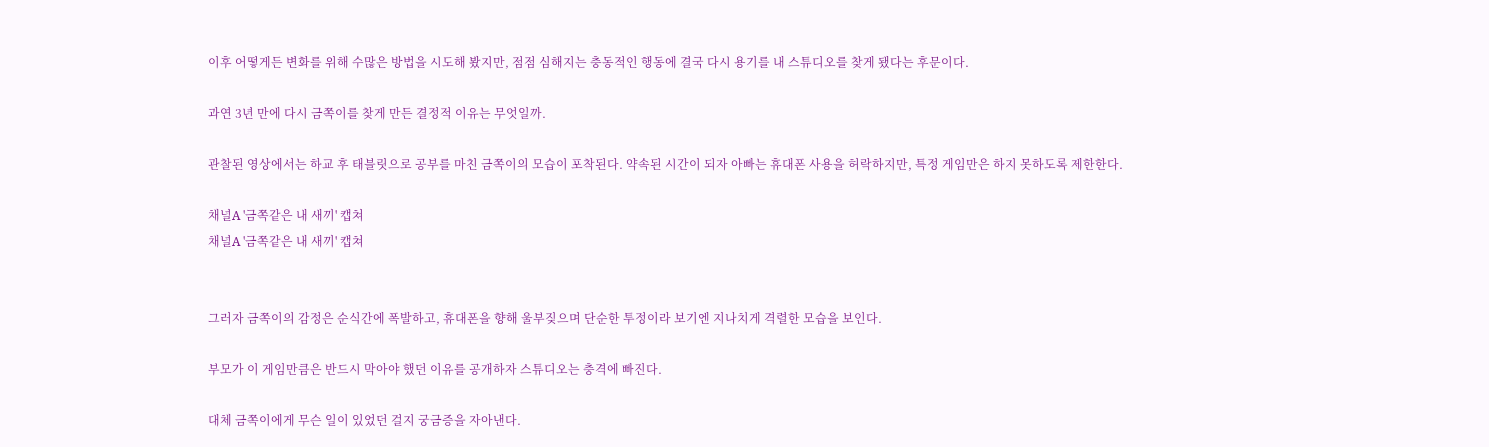이후 어떻게든 변화를 위해 수많은 방법을 시도해 봤지만, 점점 심해지는 충동적인 행동에 결국 다시 용기를 내 스튜디오를 찾게 됐다는 후문이다.

과연 3년 만에 다시 금쪽이를 찾게 만든 결정적 이유는 무엇일까.

관찰된 영상에서는 하교 후 태블릿으로 공부를 마친 금쪽이의 모습이 포착된다. 약속된 시간이 되자 아빠는 휴대폰 사용을 허락하지만, 특정 게임만은 하지 못하도록 제한한다.

채널A '금쪽같은 내 새끼' 캡쳐
채널A '금쪽같은 내 새끼' 캡쳐


그러자 금쪽이의 감정은 순식간에 폭발하고, 휴대폰을 향해 울부짖으며 단순한 투정이라 보기엔 지나치게 격렬한 모습을 보인다.

부모가 이 게임만큼은 반드시 막아야 했던 이유를 공개하자 스튜디오는 충격에 빠진다.

대체 금쪽이에게 무슨 일이 있었던 걸지 궁금증을 자아낸다.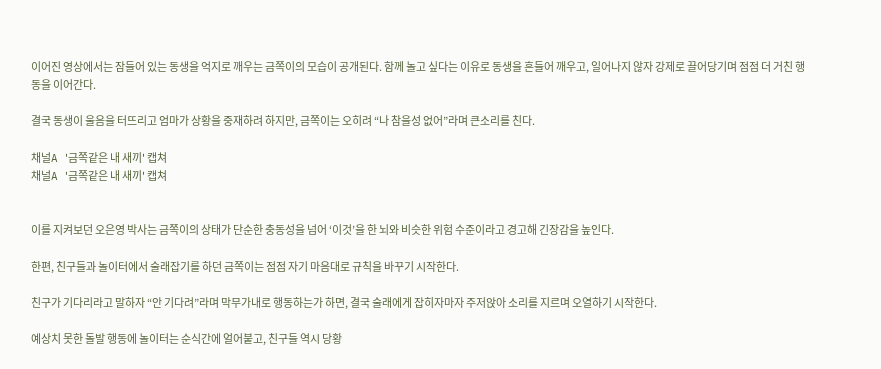이어진 영상에서는 잠들어 있는 동생을 억지로 깨우는 금쪽이의 모습이 공개된다. 함께 놀고 싶다는 이유로 동생을 흔들어 깨우고, 일어나지 않자 강제로 끌어당기며 점점 더 거친 행동을 이어간다.

결국 동생이 울음을 터뜨리고 엄마가 상황을 중재하려 하지만, 금쪽이는 오히려 “나 참을성 없어”라며 큰소리를 친다.

채널A '금쪽같은 내 새끼' 캡쳐
채널A '금쪽같은 내 새끼' 캡쳐


이를 지켜보던 오은영 박사는 금쪽이의 상태가 단순한 충동성을 넘어 ‘이것’을 한 뇌와 비슷한 위험 수준이라고 경고해 긴장감을 높인다.

한편, 친구들과 놀이터에서 술래잡기를 하던 금쪽이는 점점 자기 마음대로 규칙을 바꾸기 시작한다.

친구가 기다리라고 말하자 “안 기다려”라며 막무가내로 행동하는가 하면, 결국 술래에게 잡히자마자 주저앉아 소리를 지르며 오열하기 시작한다.

예상치 못한 돌발 행동에 놀이터는 순식간에 얼어붙고, 친구들 역시 당황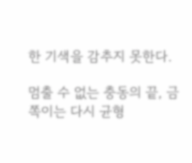한 기색을 감추지 못한다.

멈출 수 없는 충동의 끝, 금쪽이는 다시 균형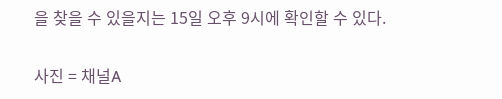을 찾을 수 있을지는 15일 오후 9시에 확인할 수 있다.

사진 = 채널A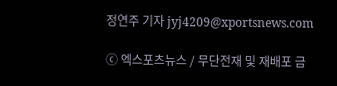정연주 기자 jyj4209@xportsnews.com

ⓒ 엑스포츠뉴스 / 무단전재 및 재배포 금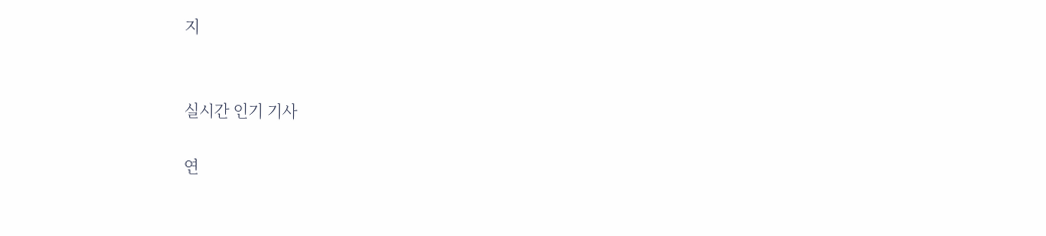지


실시간 인기 기사

연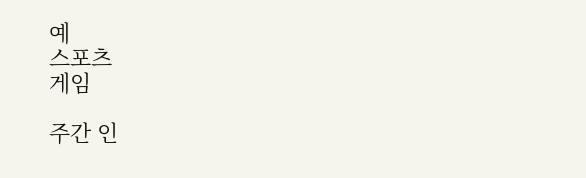예
스포츠
게임

주간 인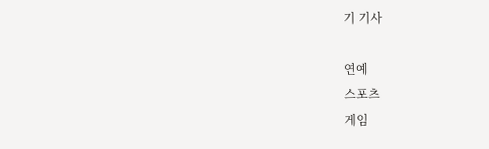기 기사

연예
스포츠
게임